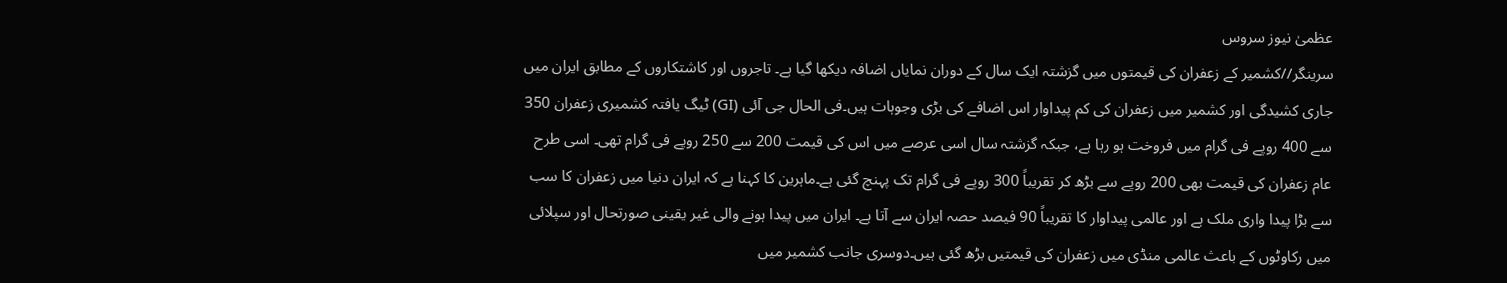عظمیٰ نیوز سروس
سرینگر//کشمیر کے زعفران کی قیمتوں میں گزشتہ ایک سال کے دوران نمایاں اضافہ دیکھا گیا ہے۔ تاجروں اور کاشتکاروں کے مطابق ایران میں جاری کشیدگی اور کشمیر میں زعفران کی کم پیداوار اس اضافے کی بڑی وجوہات ہیں۔فی الحال جی آئی (GI) ٹیگ یافتہ کشمیری زعفران 350 سے 400 روپے فی گرام میں فروخت ہو رہا ہے، جبکہ گزشتہ سال اسی عرصے میں اس کی قیمت 200 سے 250 روپے فی گرام تھی۔ اسی طرح عام زعفران کی قیمت بھی 200 روپے سے بڑھ کر تقریباً 300 روپے فی گرام تک پہنچ گئی ہے۔ماہرین کا کہنا ہے کہ ایران دنیا میں زعفران کا سب سے بڑا پیدا واری ملک ہے اور عالمی پیداوار کا تقریباً 90 فیصد حصہ ایران سے آتا ہے۔ ایران میں پیدا ہونے والی غیر یقینی صورتحال اور سپلائی میں رکاوٹوں کے باعث عالمی منڈی میں زعفران کی قیمتیں بڑھ گئی ہیں۔دوسری جانب کشمیر میں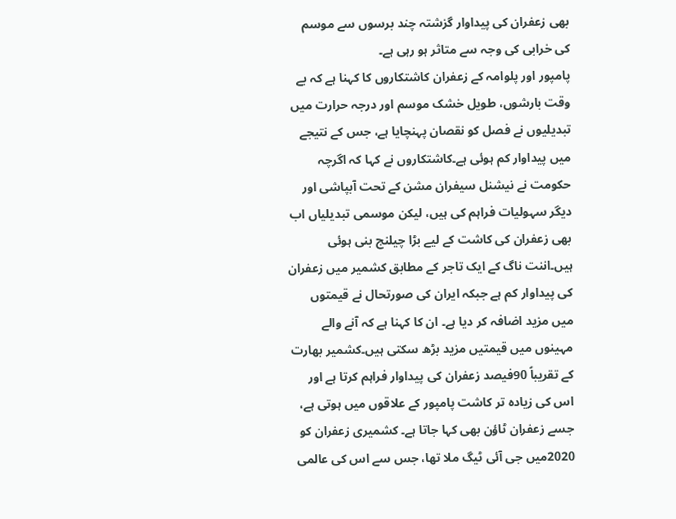بھی زعفران کی پیداوار گزشتہ چند برسوں سے موسم کی خرابی کی وجہ سے متاثر ہو رہی ہے۔
پامپور اور پلوامہ کے زعفران کاشتکاروں کا کہنا ہے کہ بے وقت بارشوں، طویل خشک موسم اور درجہ حرارت میں تبدیلیوں نے فصل کو نقصان پہنچایا ہے، جس کے نتیجے میں پیداوار کم ہوئی ہے۔کاشتکاروں نے کہا کہ اگرچہ حکومت نے نیشنل سیفران مشن کے تحت آبپاشی اور دیگر سہولیات فراہم کی ہیں، لیکن موسمی تبدیلیاں اب بھی زعفران کی کاشت کے لیے بڑا چیلنج بنی ہوئی ہیں۔اننت ناگ کے ایک تاجر کے مطابق کشمیر میں زعفران کی پیداوار کم ہے جبکہ ایران کی صورتحال نے قیمتوں میں مزید اضافہ کر دیا ہے۔ ان کا کہنا ہے کہ آنے والے مہینوں میں قیمتیں مزید بڑھ سکتی ہیں۔کشمیر بھارت کے تقریباً 90فیصد زعفران کی پیداوار فراہم کرتا ہے اور اس کی زیادہ تر کاشت پامپور کے علاقوں میں ہوتی ہے، جسے زعفران ٹاؤن بھی کہا جاتا ہے۔ کشمیری زعفران کو 2020میں جی آئی ٹیگ ملا تھا، جس سے اس کی عالمی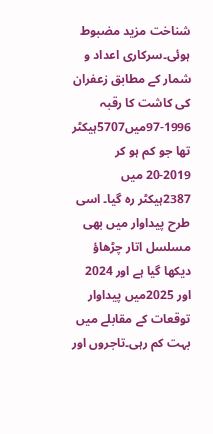شناخت مزید مضبوط ہوئی۔سرکاری اعداد و شمار کے مطابق زعفران کی کاشت کا رقبہ 1996-97میں5707ہیکٹر تھا جو کم ہو کر 2019-20 میں 2387ہیکٹر رہ گیا۔ اسی طرح پیداوار میں بھی مسلسل اتار چڑھاؤ دیکھا گیا ہے اور 2024 اور 2025میں پیداوار توقعات کے مقابلے میں بہت کم رہی۔تاجروں اور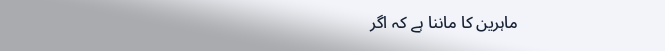ماہرین کا ماننا ہے کہ اگر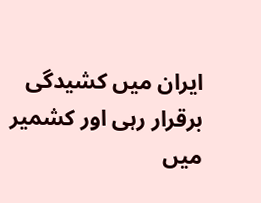ایران میں کشیدگی برقرار رہی اور کشمیر میں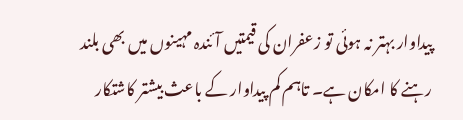پیداوار بہتر نہ ہوئی تو زعفران کی قیمتیں آئندہ مہینوں میں بھی بلند رہنے کا امکان ہے۔ تاہم کم پیداوار کے باعث بیشتر کاشتکار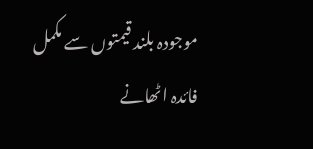موجودہ بلند قیمتوں سے مکمل فائدہ اٹھانے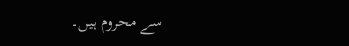سے محروم ہیں۔